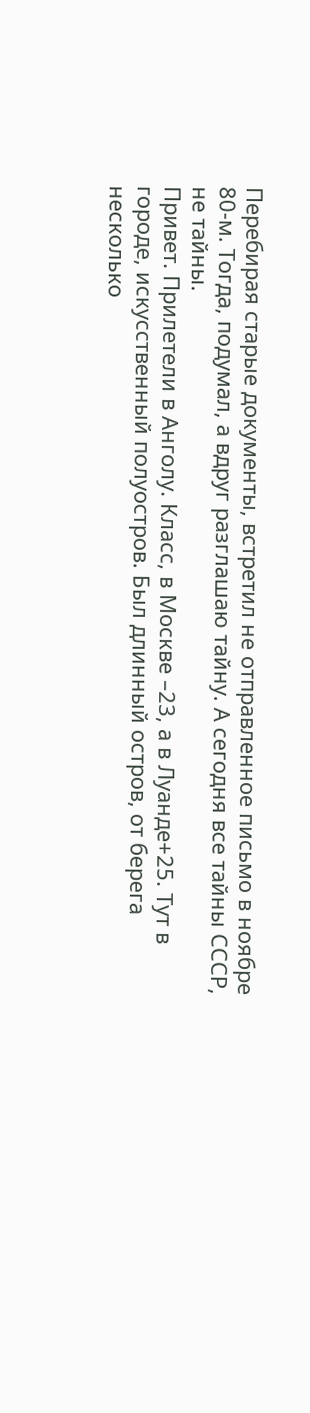Перебирая старые документы, встретил не отправленное письмо в ноябре 80-м. Тогда, подумал, а вдруг разглашаю тайну. А сегодня все тайны СССР, не тайны.
Привет. Прилетели в Анголу. Класс, в Москве –23, а в Луанде+25. Тут в городе, искусственный полуостров. Был длинный остров, от берега несколько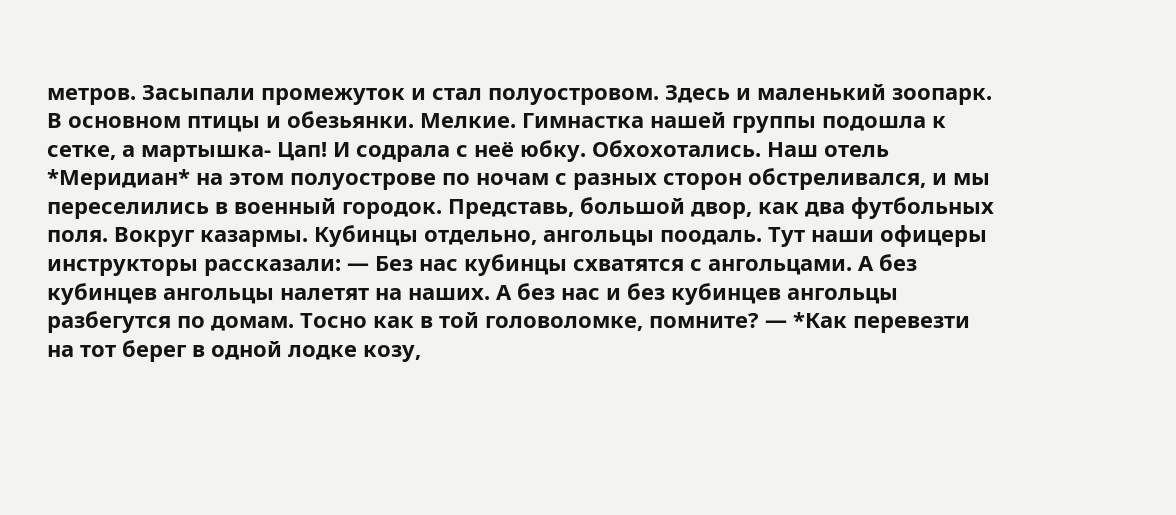метров. Засыпали промежуток и стал полуостровом. Здесь и маленький зоопарк. В основном птицы и обезьянки. Мелкие. Гимнастка нашей группы подошла к сетке, а мартышка- Цап! И содрала с неё юбку. Обхохотались. Наш отель *Меридиан* на этом полуострове по ночам с разных сторон обстреливался, и мы переселились в военный городок. Представь, большой двор, как два футбольных поля. Вокруг казармы. Кубинцы отдельно, ангольцы поодаль. Тут наши офицеры инструкторы рассказали: — Без нас кубинцы схватятся с ангольцами. А без кубинцев ангольцы налетят на наших. А без нас и без кубинцев ангольцы разбегутся по домам. Тосно как в той головоломке, помните? — *Как перевезти на тот берег в одной лодке козу,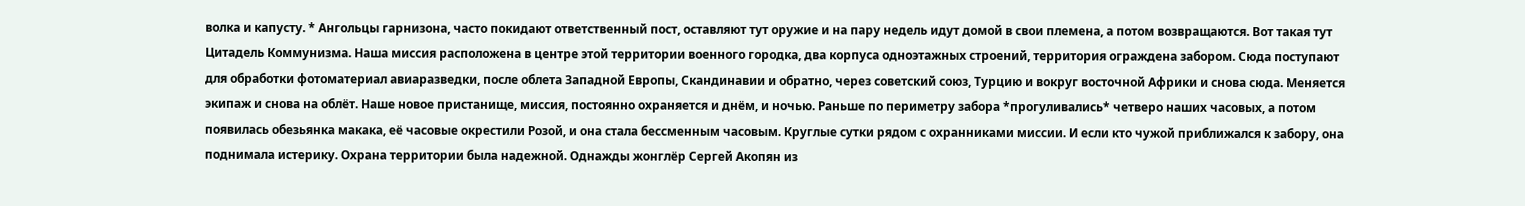волка и капусту. * Ангольцы гарнизона, часто покидают ответственный пост, оставляют тут оружие и на пару недель идут домой в свои племена, а потом возвращаются. Вот такая тут Цитадель Коммунизма. Наша миссия расположена в центре этой территории военного городка, два корпуса одноэтажных строений, территория ограждена забором. Сюда поступают для обработки фотоматериал авиаразведки, после облета Западной Европы, Скандинавии и обратно, через советский союз, Турцию и вокруг восточной Африки и снова сюда. Меняется экипаж и снова на облёт. Наше новое пристанище, миссия, постоянно охраняется и днём, и ночью. Раньше по периметру забора *прогуливались* четверо наших часовых, а потом появилась обезьянка макака, её часовые окрестили Розой, и она стала бессменным часовым. Круглые сутки рядом с охранниками миссии. И если кто чужой приближался к забору, она поднимала истерику. Охрана территории была надежной. Однажды жонглёр Сергей Акопян из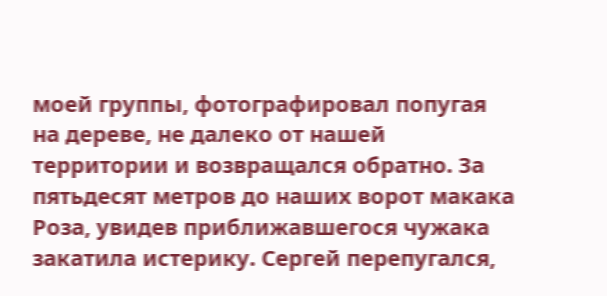моей группы, фотографировал попугая на дереве, не далеко от нашей территории и возвращался обратно. За пятьдесят метров до наших ворот макака Роза, увидев приближавшегося чужака закатила истерику. Сергей перепугался,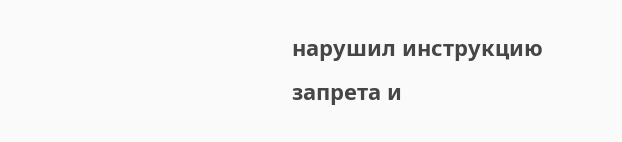нарушил инструкцию запрета и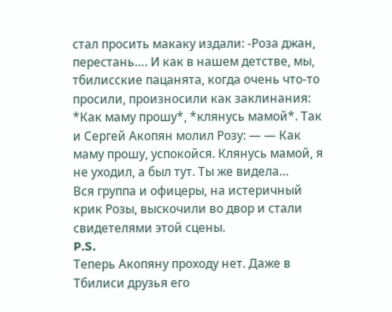стал просить макаку издали: -Роза джан, перестань…. И как в нашем детстве, мы, тбилисские пацанята, когда очень что-то просили, произносили как заклинания: *Как маму прошу*, *клянусь мамой*. Так и Сергей Акопян молил Розу: — — Как маму прошу, успокойся. Клянусь мамой, я не уходил, а был тут. Ты же видела…
Вся группа и офицеры, на истеричный крик Розы, выскочили во двор и стали свидетелями этой сцены.
P.S.
Теперь Акопяну проходу нет. Даже в Тбилиси друзья его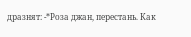дразнят: -*Роза джан, перестань. Как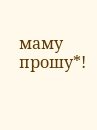маму прошу*!